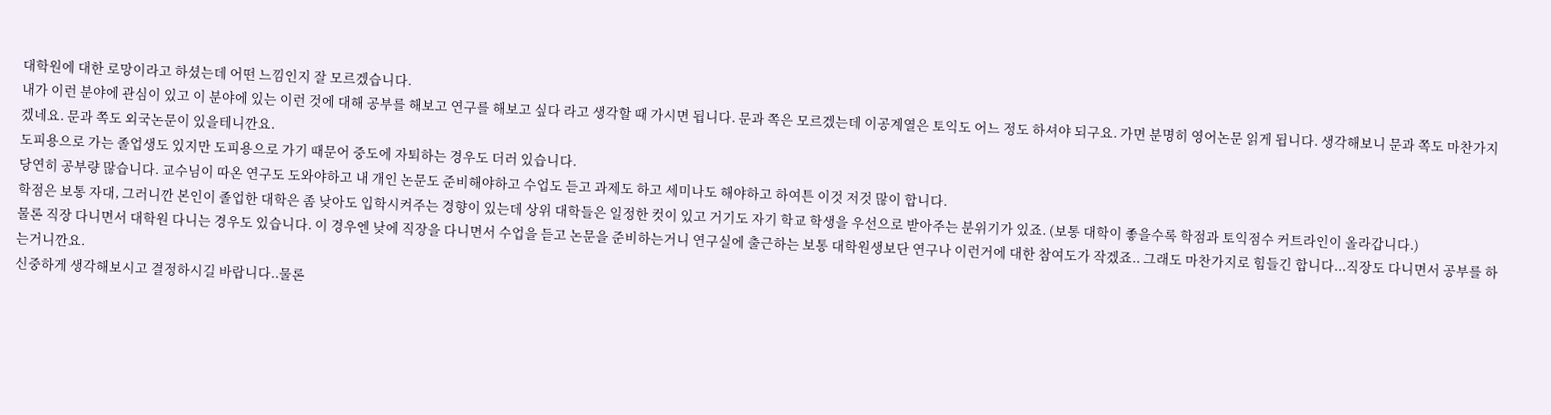대학원에 대한 로망이라고 하셨는데 어떤 느낌인지 잘 모르겠습니다.
내가 이런 분야에 관심이 있고 이 분야에 있는 이런 것에 대해 공부를 해보고 연구를 해보고 싶다 라고 생각할 때 가시면 됩니다. 문과 쪽은 모르겠는데 이공계열은 토익도 어느 정도 하셔야 되구요. 가면 분명히 영어논문 읽게 됩니다. 생각해보니 문과 쪽도 마찬가지겠네요. 문과 쪽도 외국논문이 있을테니깐요.
도피용으로 가는 졸업생도 있지만 도피용으로 가기 때문어 중도에 자퇴하는 경우도 더러 있습니다.
당연히 공부량 많습니다. 교수님이 따온 연구도 도와야하고 내 개인 논문도 준비해야하고 수업도 듣고 과제도 하고 세미나도 해야하고 하여튼 이것 저것 많이 합니다.
학점은 보통 자대, 그러니깐 본인이 졸업한 대학은 좀 낮아도 입학시켜주는 경향이 있는데 상위 대학들은 일정한 컷이 있고 거기도 자기 학교 학생을 우선으로 받아주는 분위기가 있죠. (보통 대학이 좋을수록 학점과 토익점수 커트라인이 올라갑니다.)
물론 직장 다니면서 대학원 다니는 경우도 있습니다. 이 경우엔 낮에 직장을 다니면서 수업을 듣고 논문을 준비하는거니 연구실에 출근하는 보통 대학원생보단 연구나 이런거에 대한 참여도가 작겠죠.. 그래도 마찬가지로 힘들긴 합니다...직장도 다니면서 공부를 하는거니깐요.
신중하게 생각해보시고 결정하시길 바랍니다..물론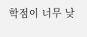학점이 너무 낮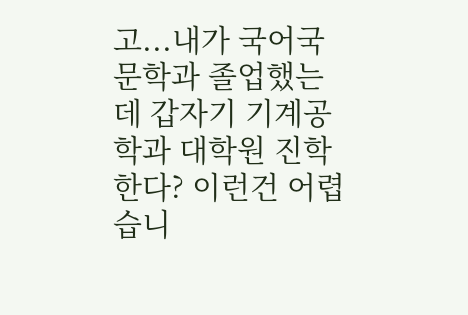고...내가 국어국문학과 졸업했는데 갑자기 기계공학과 대학원 진학한다? 이런건 어렵습니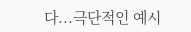다...극단적인 예시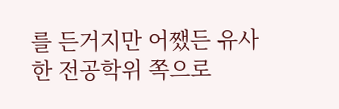를 든거지만 어쨌든 유사한 전공학위 쪽으로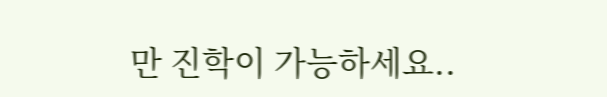만 진학이 가능하세요..